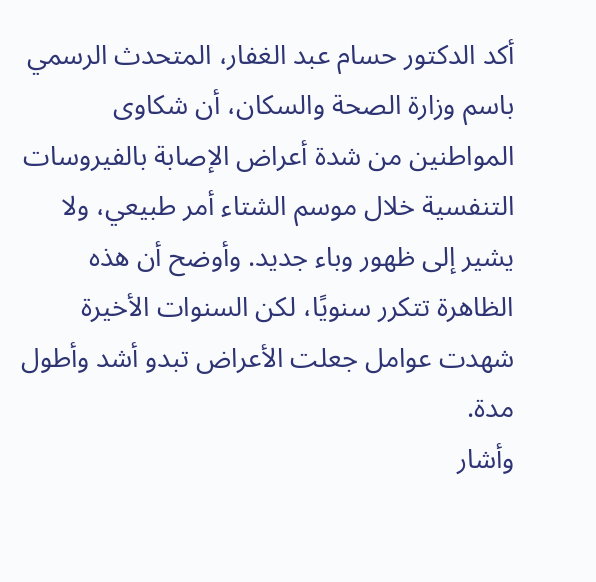أكد الدكتور حسام عبد الغفار، المتحدث الرسمي باسم وزارة الصحة والسكان، أن شكاوى المواطنين من شدة أعراض الإصابة بالفيروسات التنفسية خلال موسم الشتاء أمر طبيعي، ولا يشير إلى ظهور وباء جديد. وأوضح أن هذه الظاهرة تتكرر سنويًا، لكن السنوات الأخيرة شهدت عوامل جعلت الأعراض تبدو أشد وأطول مدة.
وأشار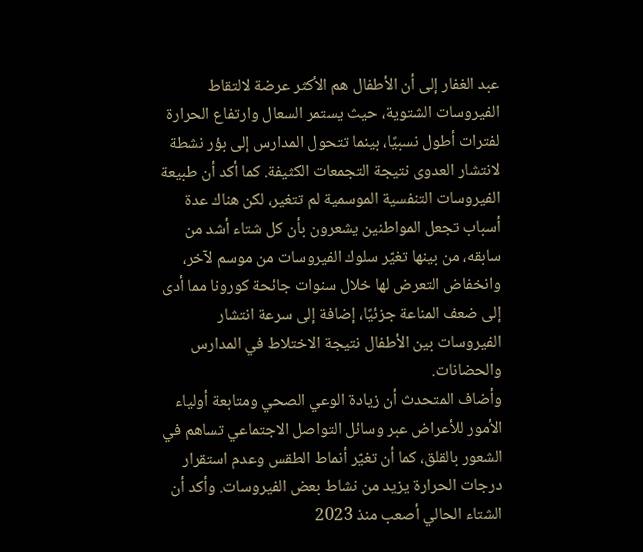عبد الغفار إلى أن الأطفال هم الأكثر عرضة لالتقاط الفيروسات الشتوية، حيث يستمر السعال وارتفاع الحرارة لفترات أطول نسبيًا، بينما تتحول المدارس إلى بؤر نشطة لانتشار العدوى نتيجة التجمعات الكثيفة. كما أكد أن طبيعة الفيروسات التنفسية الموسمية لم تتغير، لكن هناك عدة أسباب تجعل المواطنين يشعرون بأن كل شتاء أشد من سابقه، من بينها تغيّر سلوك الفيروسات من موسم لآخر، وانخفاض التعرض لها خلال سنوات جائحة كورونا مما أدى إلى ضعف المناعة جزئيًا، إضافة إلى سرعة انتشار الفيروسات بين الأطفال نتيجة الاختلاط في المدارس والحضانات.
وأضاف المتحدث أن زيادة الوعي الصحي ومتابعة أولياء الأمور للأعراض عبر وسائل التواصل الاجتماعي تساهم في الشعور بالقلق، كما أن تغيّر أنماط الطقس وعدم استقرار درجات الحرارة يزيد من نشاط بعض الفيروسات. وأكد أن الشتاء الحالي أصعب منذ 2023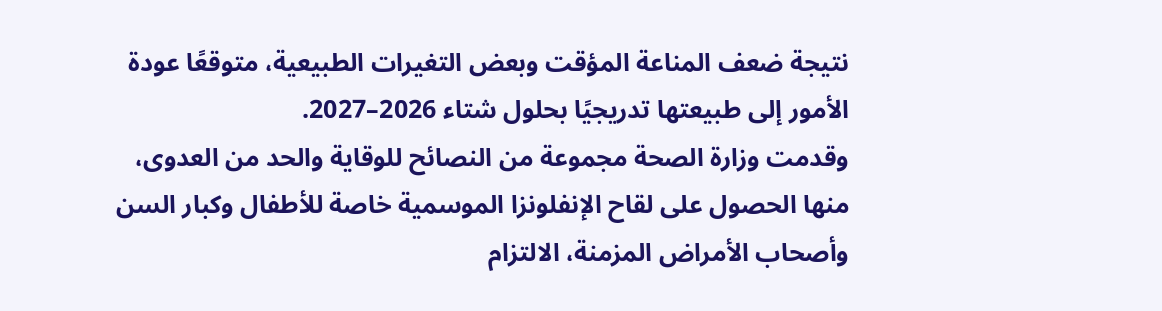نتيجة ضعف المناعة المؤقت وبعض التغيرات الطبيعية، متوقعًا عودة الأمور إلى طبيعتها تدريجيًا بحلول شتاء 2026–2027.
وقدمت وزارة الصحة مجموعة من النصائح للوقاية والحد من العدوى، منها الحصول على لقاح الإنفلونزا الموسمية خاصة للأطفال وكبار السن وأصحاب الأمراض المزمنة، الالتزام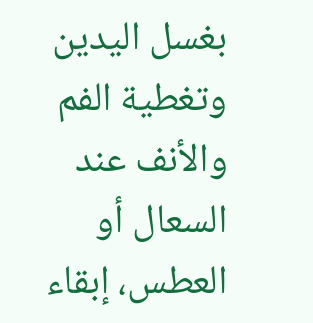بغسل اليدين وتغطية الفم والأنف عند السعال أو العطس، إبقاء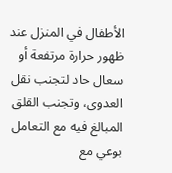الأطفال في المنزل عند ظهور حرارة مرتفعة أو سعال حاد لتجنب نقل العدوى، وتجنب القلق المبالغ فيه مع التعامل بوعي مع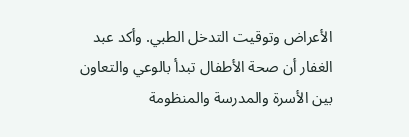الأعراض وتوقيت التدخل الطبي. وأكد عبد الغفار أن صحة الأطفال تبدأ بالوعي والتعاون بين الأسرة والمدرسة والمنظومة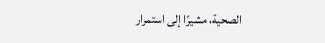الصحية، مشيرًا إلى استمرار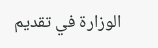الوزارة في تقديم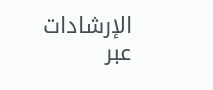الإرشادات عبر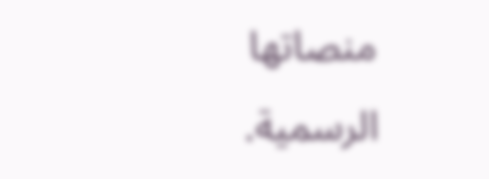منصاتها الرسمية.